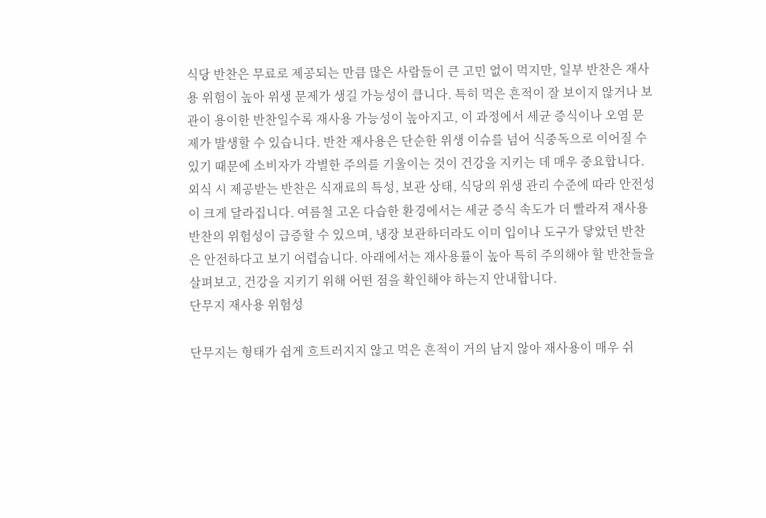식당 반찬은 무료로 제공되는 만큼 많은 사람들이 큰 고민 없이 먹지만, 일부 반찬은 재사용 위험이 높아 위생 문제가 생길 가능성이 큽니다. 특히 먹은 흔적이 잘 보이지 않거나 보관이 용이한 반찬일수록 재사용 가능성이 높아지고, 이 과정에서 세균 증식이나 오염 문제가 발생할 수 있습니다. 반찬 재사용은 단순한 위생 이슈를 넘어 식중독으로 이어질 수 있기 때문에 소비자가 각별한 주의를 기울이는 것이 건강을 지키는 데 매우 중요합니다.
외식 시 제공받는 반찬은 식재료의 특성, 보관 상태, 식당의 위생 관리 수준에 따라 안전성이 크게 달라집니다. 여름철 고온 다습한 환경에서는 세균 증식 속도가 더 빨라져 재사용 반찬의 위험성이 급증할 수 있으며, 냉장 보관하더라도 이미 입이나 도구가 닿았던 반찬은 안전하다고 보기 어렵습니다. 아래에서는 재사용률이 높아 특히 주의해야 할 반찬들을 살펴보고, 건강을 지키기 위해 어떤 점을 확인해야 하는지 안내합니다.
단무지 재사용 위험성

단무지는 형태가 쉽게 흐트러지지 않고 먹은 흔적이 거의 남지 않아 재사용이 매우 쉬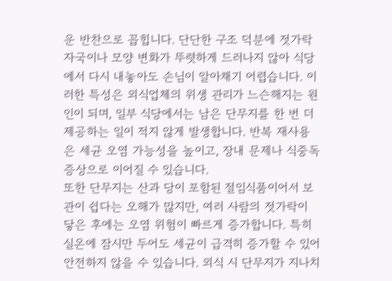운 반찬으로 꼽힙니다. 단단한 구조 덕분에 젓가락 자국이나 모양 변화가 뚜렷하게 드러나지 않아 식당에서 다시 내놓아도 손님이 알아채기 어렵습니다. 이러한 특성은 외식업체의 위생 관리가 느슨해지는 원인이 되며, 일부 식당에서는 남은 단무지를 한 번 더 제공하는 일이 적지 않게 발생합니다. 반복 재사용은 세균 오염 가능성을 높이고, 장내 문제나 식중독 증상으로 이어질 수 있습니다.
또한 단무지는 산과 당이 포함된 절임식품이어서 보관이 쉽다는 오해가 많지만, 여러 사람의 젓가락이 닿은 후에는 오염 위험이 빠르게 증가합니다. 특히 실온에 잠시만 두어도 세균이 급격히 증가할 수 있어 안전하지 않을 수 있습니다. 외식 시 단무지가 지나치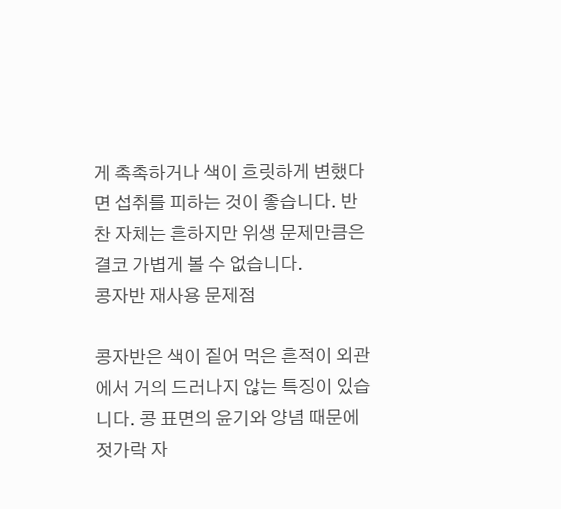게 촉촉하거나 색이 흐릿하게 변했다면 섭취를 피하는 것이 좋습니다. 반찬 자체는 흔하지만 위생 문제만큼은 결코 가볍게 볼 수 없습니다.
콩자반 재사용 문제점

콩자반은 색이 짙어 먹은 흔적이 외관에서 거의 드러나지 않는 특징이 있습니다. 콩 표면의 윤기와 양념 때문에 젓가락 자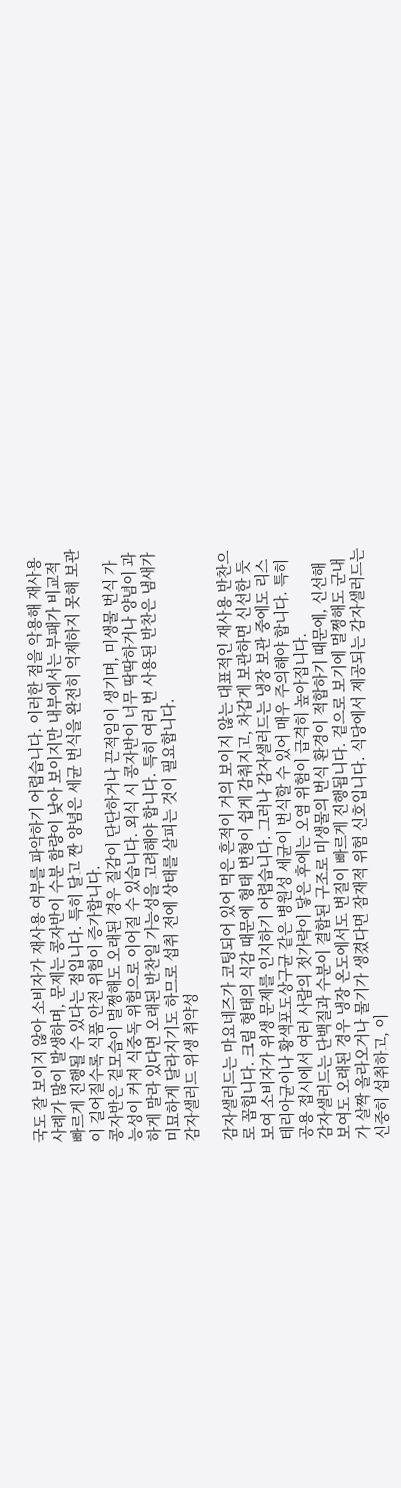국도 잘 보이지 않아 소비자가 재사용 여부를 파악하기 어렵습니다. 이러한 점을 악용해 재사용 사례가 많이 발생하며, 문제는 콩자반이 수분 함량이 낮아 보이지만 내부에서는 부패가 비교적 빠르게 진행될 수 있다는 점입니다. 특히 달고 짠 양념은 세균 번식을 완전히 억제하지 못해 보관이 길어질수록 식품 안전 위험이 증가합니다.
콩자반은 겉모습이 멀쩡해도 오래된 경우 질감이 단단하거나 끈적임이 생기며, 미생물 번식 가능성이 커져 식중독 위험으로 이어질 수 있습니다. 외식 시 콩자반이 너무 딱딱하거나 양념이 과하게 말라 있다면 오래된 반찬일 가능성을 고려해야 합니다. 특히 여러 번 사용된 반찬은 냄새가 미묘하게 달라지기도 하므로 섭취 전에 상태를 살피는 것이 필요합니다.
감자샐러드 위생 취약성

감자샐러드는 마요네즈가 코팅되어 있어 먹은 흔적이 거의 보이지 않는 대표적인 재사용 반찬으로 꼽힙니다. 크림 형태의 식감 때문에 형태 변형이 쉽게 감춰지고, 차갑게 보관하면 신선한 듯 보여 소비자가 위생 문제를 인지하기 어렵습니다. 그러나 감자샐러드는 냉장 보관 중에도 리스테리아균이나 황색포도상구균 같은 병원성 세균이 번식할 수 있어 매우 주의해야 합니다. 특히 공용 접시에서 여러 사람의 젓가락이 닿은 후에는 오염 위험이 급격히 높아집니다.
감자샐러드는 단백질과 수분이 결합된 구조로 미생물의 번식 환경이 적합하기 때문에, 신선해 보여도 오래된 경우 냉장 온도에서도 변질이 빠르게 진행됩니다. 겉으로 보기에 멀쩡해도 군내가 살짝 올라오거나 물기가 생겼다면 잠재적 위험 신호입니다. 식당에서 제공되는 감자샐러드는 신중히 섭취하고, 이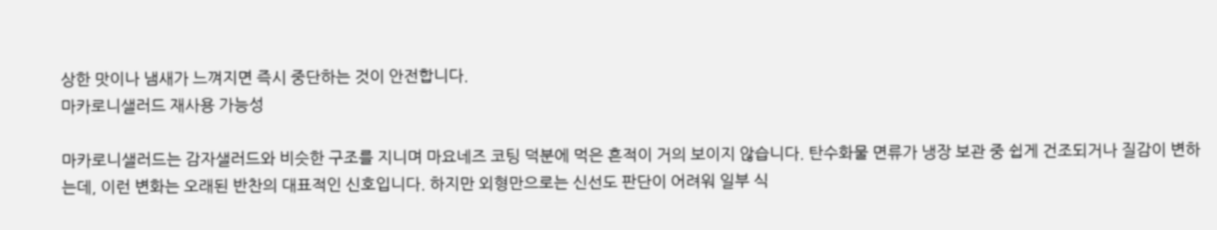상한 맛이나 냄새가 느껴지면 즉시 중단하는 것이 안전합니다.
마카로니샐러드 재사용 가능성

마카로니샐러드는 감자샐러드와 비슷한 구조를 지니며 마요네즈 코팅 덕분에 먹은 흔적이 거의 보이지 않습니다. 탄수화물 면류가 냉장 보관 중 쉽게 건조되거나 질감이 변하는데, 이런 변화는 오래된 반찬의 대표적인 신호입니다. 하지만 외형만으로는 신선도 판단이 어려워 일부 식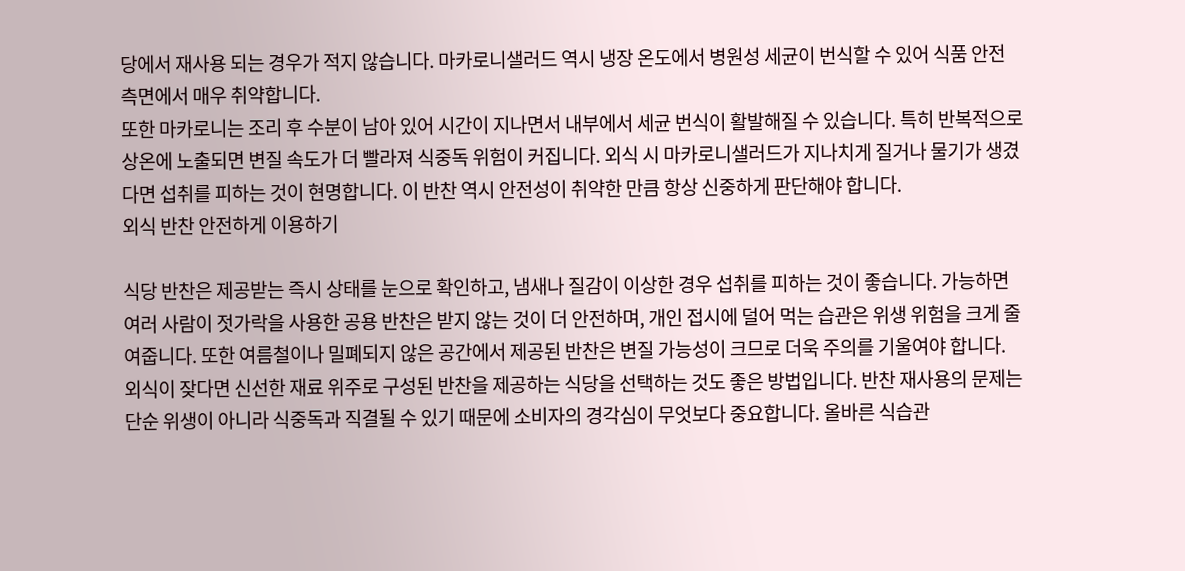당에서 재사용 되는 경우가 적지 않습니다. 마카로니샐러드 역시 냉장 온도에서 병원성 세균이 번식할 수 있어 식품 안전 측면에서 매우 취약합니다.
또한 마카로니는 조리 후 수분이 남아 있어 시간이 지나면서 내부에서 세균 번식이 활발해질 수 있습니다. 특히 반복적으로 상온에 노출되면 변질 속도가 더 빨라져 식중독 위험이 커집니다. 외식 시 마카로니샐러드가 지나치게 질거나 물기가 생겼다면 섭취를 피하는 것이 현명합니다. 이 반찬 역시 안전성이 취약한 만큼 항상 신중하게 판단해야 합니다.
외식 반찬 안전하게 이용하기

식당 반찬은 제공받는 즉시 상태를 눈으로 확인하고, 냄새나 질감이 이상한 경우 섭취를 피하는 것이 좋습니다. 가능하면 여러 사람이 젓가락을 사용한 공용 반찬은 받지 않는 것이 더 안전하며, 개인 접시에 덜어 먹는 습관은 위생 위험을 크게 줄여줍니다. 또한 여름철이나 밀폐되지 않은 공간에서 제공된 반찬은 변질 가능성이 크므로 더욱 주의를 기울여야 합니다.
외식이 잦다면 신선한 재료 위주로 구성된 반찬을 제공하는 식당을 선택하는 것도 좋은 방법입니다. 반찬 재사용의 문제는 단순 위생이 아니라 식중독과 직결될 수 있기 때문에 소비자의 경각심이 무엇보다 중요합니다. 올바른 식습관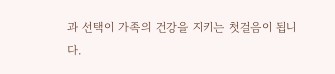과 선택이 가족의 건강을 지키는 첫걸음이 됩니다.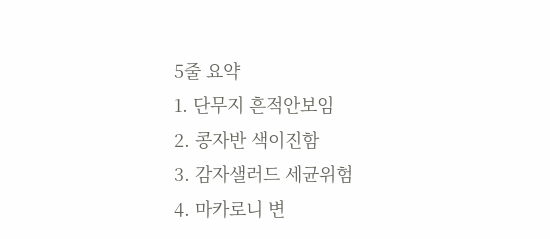5줄 요약
1. 단무지 흔적안보임
2. 콩자반 색이진함
3. 감자샐러드 세균위험
4. 마카로니 변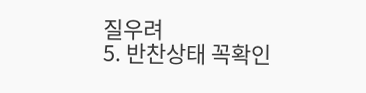질우려
5. 반찬상태 꼭확인